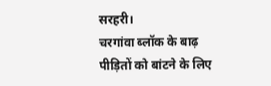सरहरी।
चरगांवा ब्लॉक के बाढ़ पीड़ितों को बांटने के लिए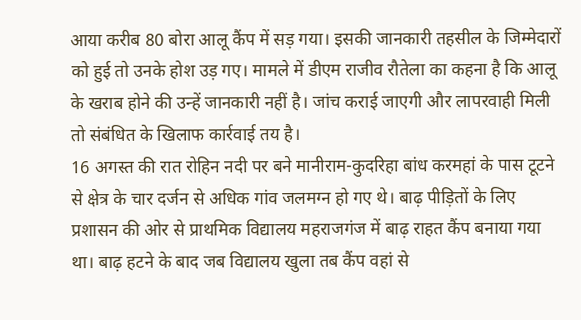आया करीब 80 बोरा आलू कैंप में सड़ गया। इसकी जानकारी तहसील के जिम्मेदारों को हुई तो उनके होश उड़ गए। मामले में डीएम राजीव रौतेला का कहना है कि आलू के खराब होने की उन्हें जानकारी नहीं है। जांच कराई जाएगी और लापरवाही मिली तो संबंधित के खिलाफ कार्रवाई तय है।
16 अगस्त की रात रोहिन नदी पर बने मानीराम-कुदरिहा बांध करमहां के पास टूटने से क्षेत्र के चार दर्जन से अधिक गांव जलमग्न हो गए थे। बाढ़ पीड़ितों के लिए प्रशासन की ओर से प्राथमिक विद्यालय महराजगंज में बाढ़ राहत कैंप बनाया गया था। बाढ़ हटने के बाद जब विद्यालय खुला तब कैंप वहां से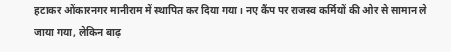हटाकर ओंकारनगर मानीराम में स्थापित कर दिया गया। नए कैंप पर राजस्व कर्मियों की ओर से सामान ले जाया गया, लेकिन बाढ़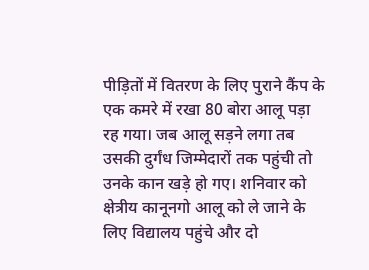पीड़ितों में वितरण के लिए पुराने कैंप के एक कमरे में रखा 80 बोरा आलू पड़ा रह गया। जब आलू सड़ने लगा तब उसकी दुर्गंध जिम्मेदारों तक पहुंची तो उनके कान खड़े हो गए। शनिवार को क्षेत्रीय कानूनगो आलू को ले जाने के लिए विद्यालय पहुंचे और दो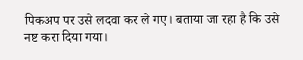पिकअप पर उसे लदवा कर ले गए। बताया जा रहा है कि उसे नष्ट करा दिया गया।